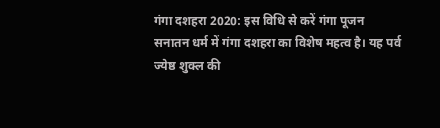गंगा दशहरा 2020: इस विधि से करें गंगा पूजन
सनातन धर्म में गंगा दशहरा का विशेष महत्व है। यह पर्व ज्येष्ठ शुक्ल की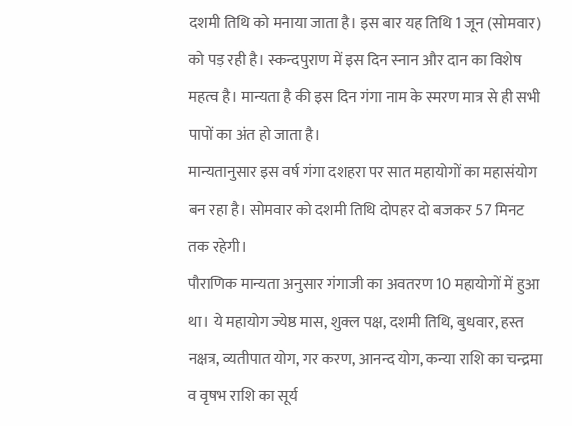दशमी तिथि को मनाया जाता है। इस बार यह तिथि 1 जून (सोमवार) को पड़ रही है। स्कन्दपुराण में इस दिन स्नान और दान का विशेष महत्व है। मान्यता है की इस दिन गंगा नाम के स्मरण मात्र से ही सभी पापों का अंत हो जाता है।
मान्यतानुसार इस वर्ष गंगा दशहरा पर सात महायोगों का महासंयोग बन रहा है। सोमवार को दशमी तिथि दोपहर दो बजकर 57 मिनट तक रहेगी।
पौराणिक मान्यता अनुसार गंगाजी का अवतरण 10 महायोगों में हुआ था। ये महायोग ज्येष्ठ मास, शुक्ल पक्ष, दशमी तिथि, बुधवार, हस्त नक्षत्र, व्यतीपात योग, गर करण, आनन्द योग, कन्या राशि का चन्द्रमा व वृषभ राशि का सूर्य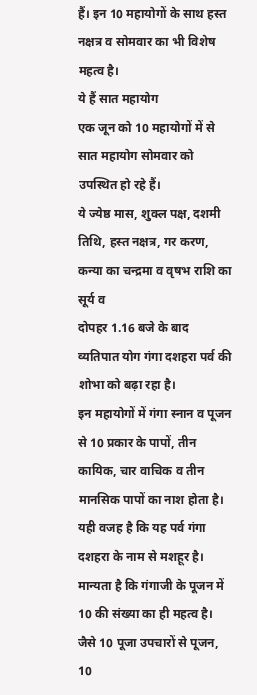हैं। इन 10 महायोगों के साथ हस्त नक्षत्र व सोमवार का भी विशेष महत्व है।
ये हैं सात महायोग
एक जून को 10 महायोगों में से सात महायोग सोमवार को उपस्थित हो रहे हैं।
ये ज्येष्ठ मास, शुक्ल पक्ष, दशमी तिथि, हस्त नक्षत्र, गर करण, कन्या का चन्द्रमा व वृषभ राशि का सूर्य व
दोपहर 1.16 बजे के बाद व्यतिपात योग गंगा दशहरा पर्व की शोभा को बढ़ा रहा है।
इन महायोगों में गंगा स्नान व पूजन से 10 प्रकार के पापों, तीन कायिक, चार वाचिक व तीन मानसिक पापों का नाश होता है। यही वजह है कि यह पर्व गंगा दशहरा के नाम से मशहूर है।
मान्यता है कि गंगाजी के पूजन में 10 की संख्या का ही महत्व है।
जैसे 10 पूजा उपचारों से पूजन, 10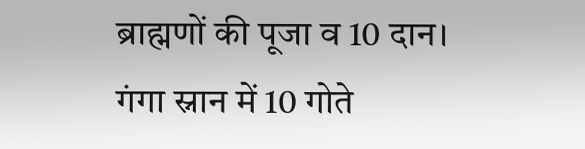ब्राह्मणों की पूजा व 10 दान।
गंगा स्नान में 10 गोते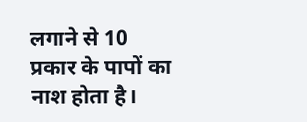लगाने से 10 प्रकार के पापों का नाश होता है।